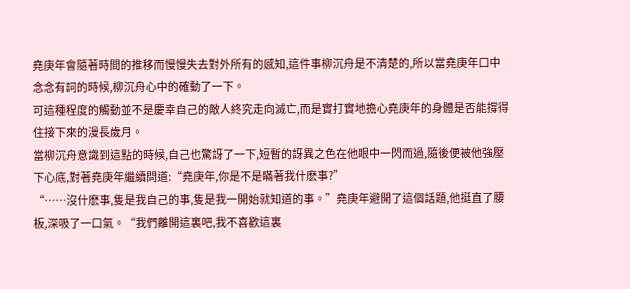堯庚年會隨著時間的推移而慢慢失去對外所有的感知,這件事柳沉舟是不清楚的,所以當堯庚年口中念念有詞的時候,柳沉舟心中的確動了一下。
可這種程度的觸動並不是慶幸自己的敵人終究走向滅亡,而是實打實地擔心堯庚年的身體是否能撐得住接下來的漫長歲月。
當柳沉舟意識到這點的時候,自己也驚訝了一下,短暫的訝異之色在他眼中一閃而過,隨後便被他強壓下心底,對著堯庚年繼續問道:“堯庚年,你是不是瞞著我什麽事?”
“……沒什麽事,隻是我自己的事,隻是我一開始就知道的事。”堯庚年避開了這個話題,他挺直了腰板,深吸了一口氣。“我們離開這裏吧,我不喜歡這裏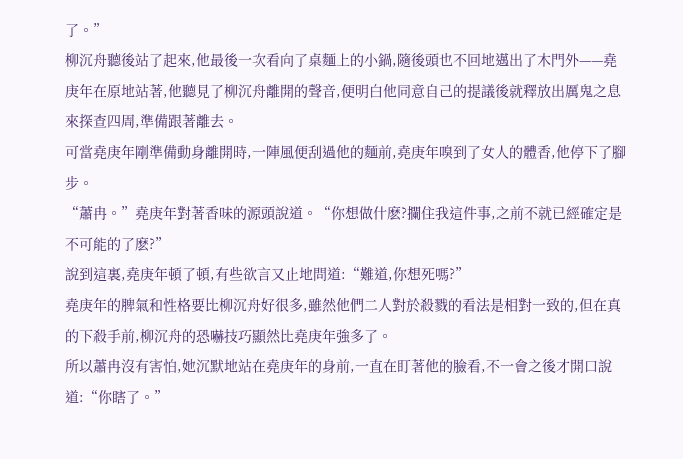了。”
柳沉舟聽後站了起來,他最後一次看向了桌麵上的小鍋,隨後頭也不回地邁出了木門外——堯庚年在原地站著,他聽見了柳沉舟離開的聲音,便明白他同意自己的提議後就釋放出厲鬼之息來探查四周,準備跟著離去。
可當堯庚年剛準備動身離開時,一陣風便刮過他的麵前,堯庚年嗅到了女人的體香,他停下了腳步。
“蕭冉。”堯庚年對著香味的源頭說道。“你想做什麽?攔住我這件事,之前不就已經確定是不可能的了麽?”
說到這裏,堯庚年頓了頓,有些欲言又止地問道:“難道,你想死嗎?”
堯庚年的脾氣和性格要比柳沉舟好很多,雖然他們二人對於殺戮的看法是相對一致的,但在真的下殺手前,柳沉舟的恐嚇技巧顯然比堯庚年強多了。
所以蕭冉沒有害怕,她沉默地站在堯庚年的身前,一直在盯著他的臉看,不一會之後才開口說道:“你瞎了。”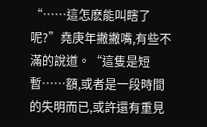“……這怎麽能叫瞎了呢?”堯庚年撇撇嘴,有些不滿的說道。“這隻是短暫……額,或者是一段時間的失明而已,或許還有重見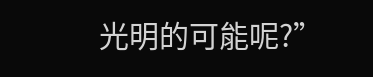光明的可能呢?”